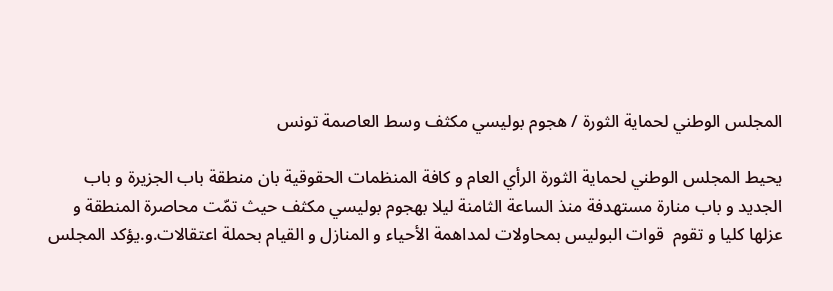المجلس الوطني لحماية الثورة / هجوم بوليسي مكثف وسط العاصمة تونس

يحيط المجلس الوطني لحماية الثورة الرأي العام و كافة المنظمات الحقوقية بان منطقة باب الجزيرة و باب الجديد و باب منارة مستهدفة منذ الساعة الثامنة ليلا بهجوم بوليسي مكثف حيث تمّت محاصرة المنطقة و عزلها كليا و تقوم  قوات البوليس بمحاولات لمداهمة الأحياء و المنازل و القيام بحملة اعتقالات.و.يؤكد المجلس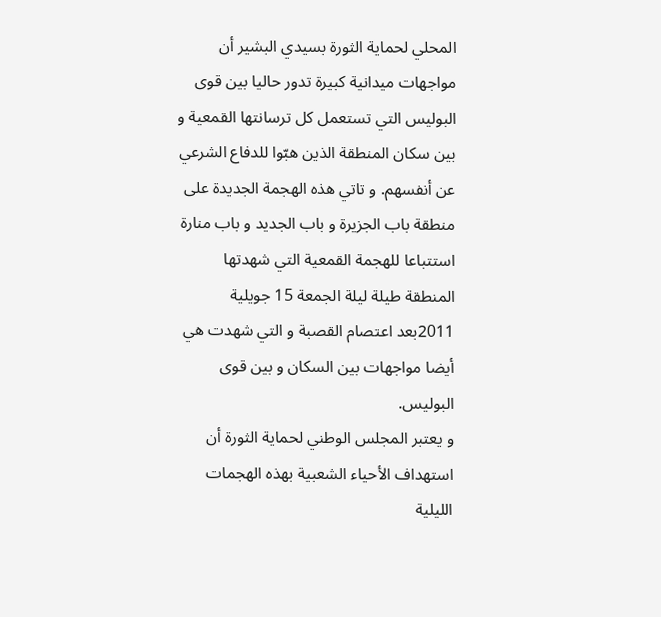المحلي لحماية الثورة بسيدي البشير أن مواجهات ميدانية كبيرة تدور حاليا بين قوى البوليس التي تستعمل كل ترسانتها القمعية و بين سكان المنطقة الذين هبّوا للدفاع الشرعي عن أنفسهم. و تاتي هذه الهجمة الجديدة على منطقة باب الجزيرة و باب الجديد و باب منارة استتباعا للهجمة القمعية التي شهدتها المنطقة طيلة ليلة الجمعة 15 جويلية  2011بعد اعتصام القصبة و التي شهدت هي أيضا مواجهات بين السكان و بين قوى البوليس.
و يعتبر المجلس الوطني لحماية الثورة أن استهداف الأحياء الشعبية بهذه الهجمات الليلية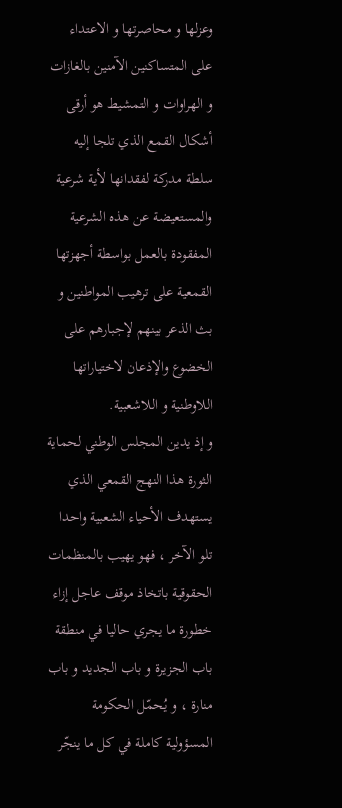وعزلها و محاصرتها و الاعتداء على المتساكنين الآمنين بالغازات و الهراوات و التمشيط هو أرقى أشكال القمع الذي تلجا إليه سلطة مدركة لفقدانها لأية شرعية والمستعيضة عن هذه الشرعية المفقودة بالعمل بواسطة أجهزتها القمعية على ترهيب المواطنين و بث الذعر بينهم لإجبارهم على الخضوع والإذعان لاختياراتها اللاوطنية و اللاشعبية.
و إذ يدين المجلس الوطني لحماية الثورة هذا النهج القمعي الذي يستهدف الأحياء الشعبية واحدا تلو الآخر ، فهو يهيب بالمنظمات الحقوقية باتخاذ موقف عاجل إزاء خطورة ما يجري حاليا في منطقة باب الجزيرة و باب الجديد و باب منارة ، و يُحمّل الحكومة المسؤولية كاملة في كل ما ينجّر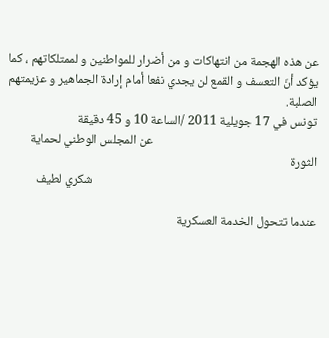عن هذه الهجمة من انتهاكات و من أضرار للمواطنين و لممتلكاتهم ، كما يؤكد أنّ التعسف و القمع لن يجدي نفعا أمام إرادة الجماهير و عزيمتهم الصلبة.
تونس في 17 جويلية 2011 /الساعة 10 و 45 دقيقة
                                                         عن المجلس الوطني لحماية الثورة
                                                                              شكري لطيف

عندما تتحول الخدمة العسكرية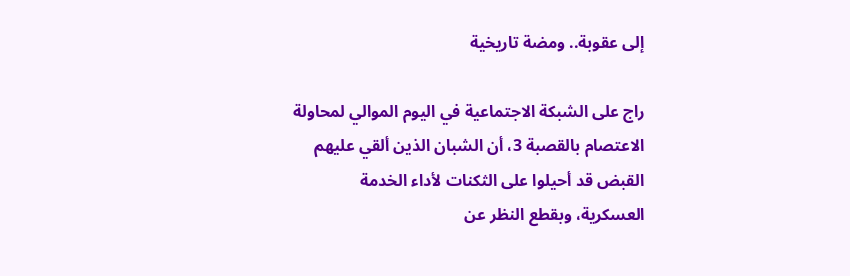إلى عقوبة.. ومضة تاريخية

راج على الشبكة الاجتماعية في اليوم الموالي لمحاولة الاعتصام بالقصبة 3، أن الشبان الذين ألقي عليهم القبض قد أحيلوا على الثكنات لأداء الخدمة العسكرية، وبقطع النظر عن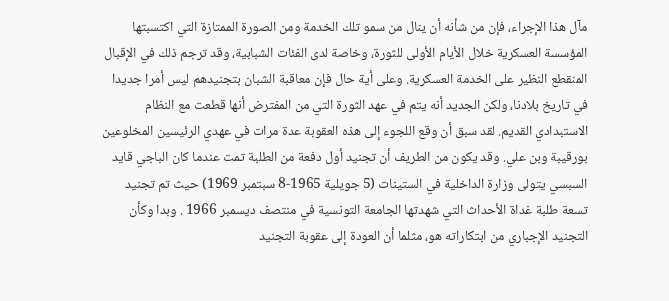مآل هذا الإجراء، فإن من شأنه أن ينال من سمو تلك الخدمة ومن الصورة الممتازة التي اكتسبتها المؤسسة العسكرية خلال الأيام الأولى للثورة، وخاصة لدى الفئات الشبابية، وقد ترجم ذلك في الإقبال المنقطع النظير على الخدمة العسكرية. وعلى أية حال فإن معاقبة الشبان بتجنيدهم ليس أمرا جديدا في تاريخ بلادنا، ولكن الجديد أنه يتم في عهد الثورة التي من المفترض أنها قطعت مع النظام الاستبدادي القديم. لقد سبق أن وقع اللجوء إلى هذه العقوبة عدة مرات في عهدي الرئيسين المخلوعين بورقيبة وبن علي. وقد يكون من الطريف أن تجنيد أول دفعة من الطلبة تمت عندما كان الباجي قايد السبسي يتولى وزارة الداخلية في الستينات (5 جويلية 1965-8 سبتمبر 1969) حيث تم تجنيد تسعة طلبة غداة الأحداث التي شهدتها الجامعة التونسية في منتصف ديسمبر 1966 . وبدا وكأن التجنيد الإجباري من ابتكاراته هو، مثلما أن العودة إلى عقوبة التجنيد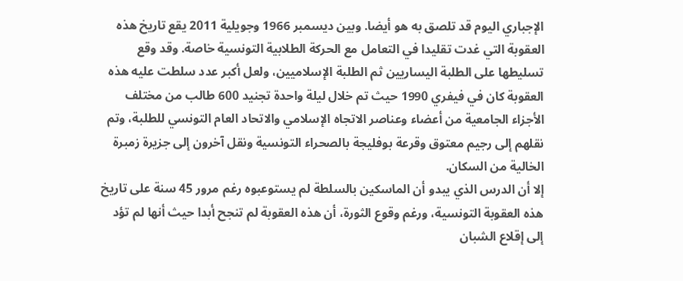الإجباري اليوم قد تلصق به هو أيضا. وبين ديسمبر 1966 وجويلية 2011 يقع تاريخ هذه العقوبة التي غدت تقليدا في التعامل مع الحركة الطلابية التونسية خاصة. وقد وقع تسليطها على الطلبة اليساريين ثم الطلبة الإسلاميين، ولعل أكبر عدد سلطت عليه هذه العقوبة كان في فيفري 1990 حيث تم خلال ليلة واحدة تجنيد 600 طالب من مختلف الأجزاء الجامعية من أعضاء وعناصر الاتجاه الإسلامي والاتحاد العام التونسي للطلبة، وتم نقلهم إلى رجيم معتوق وقرعة بوفليجة بالصحراء التونسية ونقل آخرون إلى جزيرة زمبرة الخالية من السكان.
إلا أن الدرس الذي يبدو أن الماسكين بالسلطة لم يستوعبوه رغم مرور 45 سنة على تاريخ هذه العقوبة التونسية، ورغم وقوع الثورة، أن هذه العقوبة لم تنجح أبدا حيث أنها لم تؤد إلى إقلاع الشبان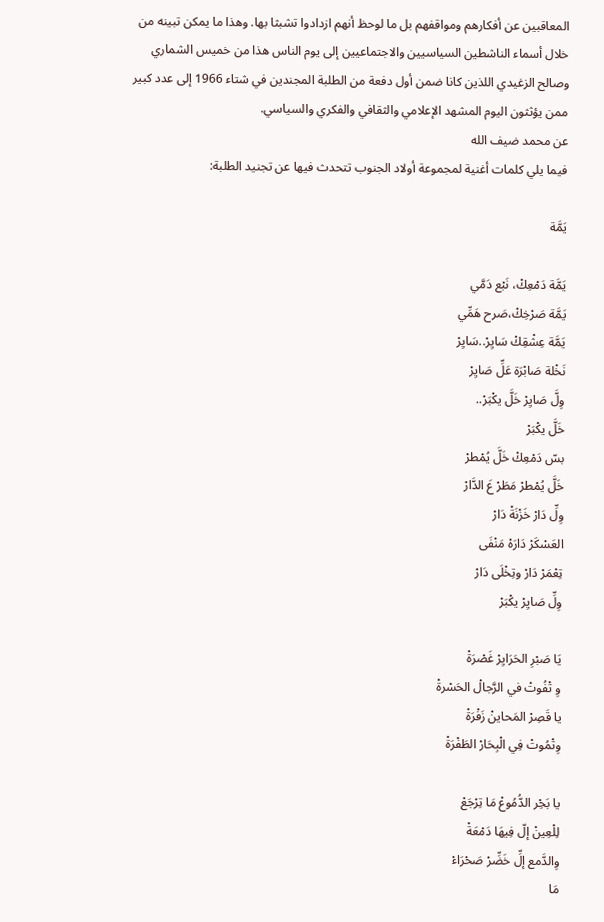المعاقبين عن أفكارهم ومواقفهم بل ما لوحظ أنهم ازدادوا تشبثا بها. وهذا ما يمكن تبينه من خلال أسماء الناشطين السياسيين والاجتماعيين إلى يوم الناس هذا من خميس الشماري وصالح الزغيدي اللذين كانا ضمن أول دفعة من الطلبة المجندين في شتاء 1966 إلى عدد كبير ممن يؤثثون اليوم المشهد الإعلامي والثقافي والفكري والسياسي.
عن محمد ضيف الله
فيما يلي كلمات أغنية لمجموعة أولاد الجنوب تتحدث فيها عن تجنيد الطلبة:

يَمَّة

يَمَّة دَمْعِكْ، نَبْع دَمَّي
يَمَّة صَرْخِكْ،صَرح هَمِّي
يَمَّة عِشْقِكْ سَايِرْ..سَايِرْ
نَخْلة صَابْرَة عَلِّ صَايِرْ
وِلَّ صَايِرْ خَلَّ يكْبَرْ..
خَلَّ يكْبَرْ
بسّ دَمْعِكْ خَلَّ يُمْطرْ
خَلَّ يُمْطرْ مَطَرْ عَ الدَّارْ
وِلِّ دَارْ خَزْنَةْ دَارْ
العَسْكَرْ دَارَهْ مَنْفَى
تِعْمَرْ دَارْ وتِخْلَى دَارْ
وِلِّ صَايِرْ يكْبَرْ

يَا صَبْرِ الحَرَايِرْ غَصْرَةْ
وِ تْفُوتْ في الرَّجالْ الحَسْرةْ
يا قَصِرْ المَحاينْ زَفْرَةْ
وِتْمُوتْ فِي الْبِحَارْ الطَفْرَةْ

يا بَحِْر الدُّمُوعْ مَا تِرْجَعْ
لِلْعِينْ إلّ فِيهَا دَمْعَةْ
وِالدَّمع إلِّ خَضِّرْ صَحْرَاءْ
مَا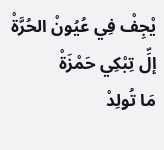يْجِفْ فِي عُيُونْ الحُرَّةْ
إلِّ تِبْكِي حَمْزَةْ
مَا تُولِدْ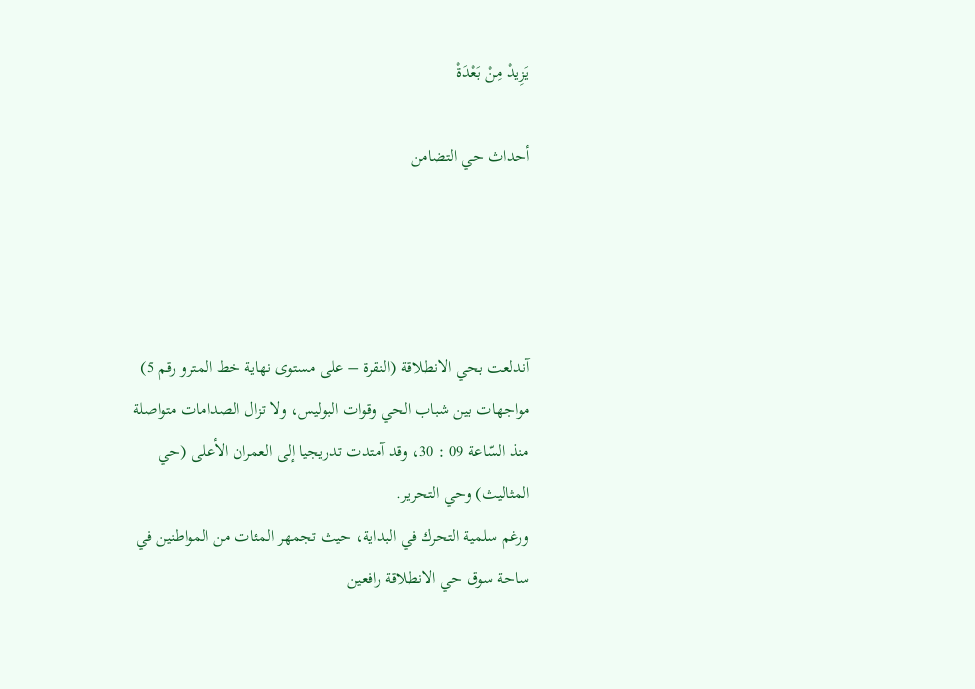يَزِيدْ مِنْ بَعْدَةْ

أحداث حي التضامن




آندلعت بحي الانطلاقة (النقرة – على مستوى نهاية خط المترو رقم 5) مواجهات بين شباب الحي وقوات البوليس، ولا تزال الصدامات متواصلة منذ السّاعة 09 : 30، وقد آمتدت تدريجيا إلى العمران الأعلى (حي المثاليث) وحي التحرير.
ورغم سلمية التحرك في البداية، حيث تجمهر المئات من المواطنين في ساحة سوق حي الانطلاقة رافعين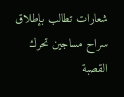شعارات تطالب بإطلاق سراح مساجين تحرك القصبة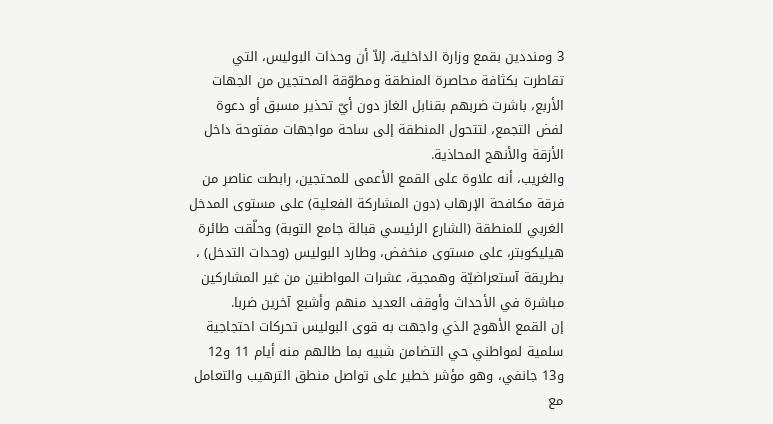3 ومنددين بقمع وزارة الداخلية، إلاّ أن وحدات البوليس، التي تقاطرت بكثافة محاصرة المنطقة ومطوّقة المحتجين من الجهات الأربع، باشرت ضربهم بقنابل الغاز دون أيّ تحذير مسبق أو دعوة لفض التجمع، لتتحول المنطقة إلى ساحة مواجهات مفتوحة داخل الأزقة والأنهج المحاذية.
والغريب، أنه علاوة على القمع الأعمى للمحتجين، رابطت عناصر من فرقة مكافحة الإرهاب (دون المشاركة الفعلية) على مستوى المدخل الغربي للمنطقة (الشارع الرئيسي قبالة جامع التوبة) وحلّقت طائرة هيليكوبتر، على مستوى منخفض، وطارد البوليس (وحدات التدخل) ، بطريقة آستعراضيّة وهمجية، عشرات المواطنين من غير المشاركين مباشرة في الأحداث وأوقف العديد منهم وأشبع آخرين ضربا.
إن القمع الأهوج الذي واجهت به قوى البوليس تحركات احتجاجية سلمية لمواطني حي التضامن شبيه بما طالهم منه أيام 11 و12 و13 جانفي، وهو مؤشر خطير على تواصل منطق الترهيب والتعامل مع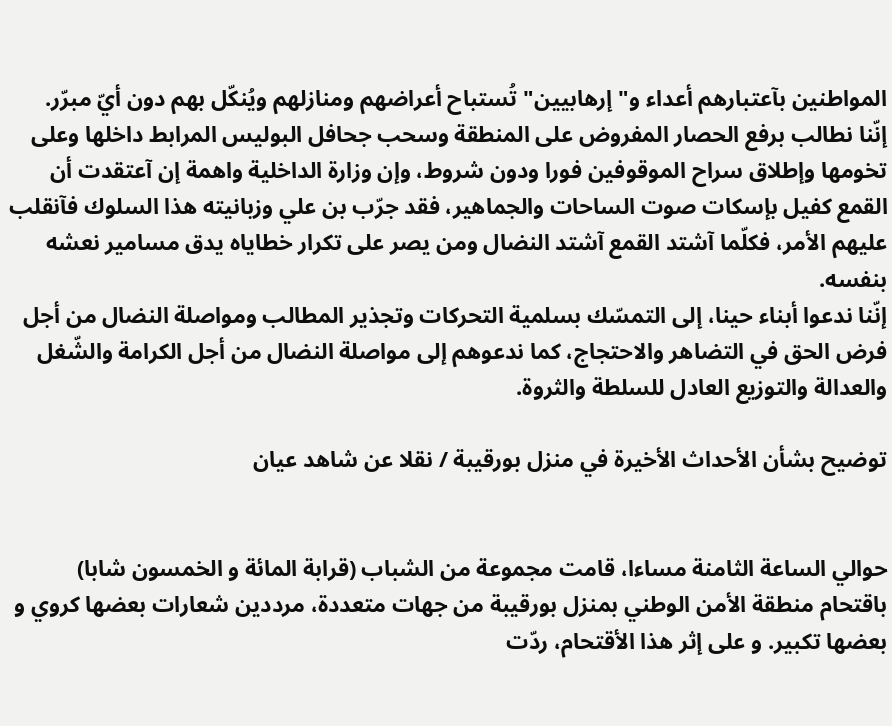المواطنين بآعتبارهم أعداء و"إرهابيين" تُستباح أعراضهم ومنازلهم ويُنكّل بهم دون أيّ مبرّر.
إنّنا نطالب برفع الحصار المفروض على المنطقة وسحب جحافل البوليس المرابط داخلها وعلى تخومها وإطلاق سراح الموقوفين فورا ودون شروط، وإن وزارة الداخلية واهمة إن آعتقدت أن القمع كفيل بإسكات صوت الساحات والجماهير، فقد جرّب بن علي وزبانيته هذا السلوك فآنقلب عليهم الأمر، فكلّما آشتد القمع آشتد النضال ومن يصر على تكرار خطاياه يدق مسامير نعشه بنفسه.
إنّنا ندعوا أبناء حينا، إلى التمسّك بسلمية التحركات وتجذير المطالب ومواصلة النضال من أجل فرض الحق في التضاهر والاحتجاج، كما ندعوهم إلى مواصلة النضال من أجل الكرامة والشّغل والعدالة والتوزيع العادل للسلطة والثروة.

توضيح بشأن الأحداث الأخيرة في منزل بورقيبة / نقلا عن شاهد عيان


حوالي الساعة الثامنة مساءا، قامت مجموعة من الشباب (قرابة المائة و الخمسون شابا) باقتحام منطقة الأمن الوطني بمنزل بورقيبة من جهات متعددة، مرددين شعارات بعضها كروي و بعضها تكبير. و على إثر هذا الأقتحام، ردّت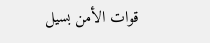قوات الأمن بسيل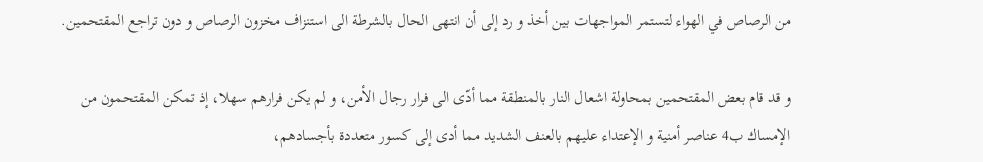من الرصاص في الهواء لتستمر المواجهات بين أخذ و رد إلى أن انتهى الحال بالشرطة الى استنزاف مخزون الرصاص و دون تراجع المقتحمين.

و قد قام بعض المقتحمين بمحاولة اشعال النار بالمنطقة مما أدّى الى فرار رجال الأمن، و لم يكن فرارهم سهلا، إذ تمكن المقتحمون من الإمساك ب4 عناصر أمنية و الإعتداء عليهم بالعنف الشديد مما أدى إلى كسور متعددة بأجسادهم،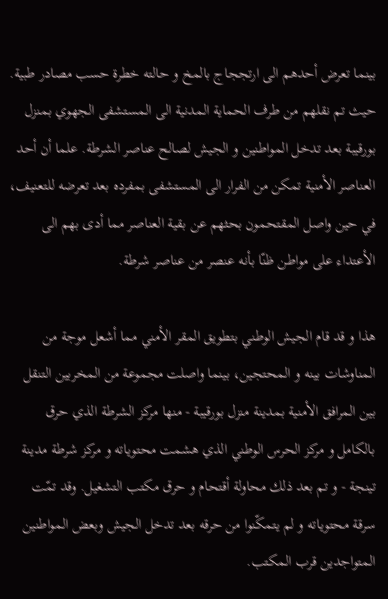بينما تعرض أحدهم الى ارتججاج بالمخ و حالته خطرة حسب مصادر طبية. حيث تم نقلهم من طرف الحماية المدنية الى المستشفى الجهوي بمنزل بورقيبة بعد تدخل المواطنين و الجيش لصالح عناصر الشرطة. علما أن أحد العناصر الأمنية تمكن من الفرار الى المستشفى بمفرده بعد تعرضه للتعنيف، في حين واصل المقتحمون بحثهم عن بقية العناصر مما أدى بهم الى الأعتداء على مواطن ظنّا بأنه عنصر من عناصر شرطة.

هذا و قد قام الجيش الوطني بتطويق المقر الأمني مما أشعل موجة من المناوشات بينه و المحتجين، بينما واصلت مجموعة من المخربين التنقل بين المرافق الأمنية بمدينة منزل بورقيبة - منها مركز الشرطة الذي حرق بالكامل و مركز الحرس الوطني الذي هشمت محتوياته و مركز شرطة مدينة تينجة - و تم بعد ذلك محاولة أقتحام و حرق مكتب التشغيل. وقد تمّت سرقة محتوياته و لم يتمكّنوا من حرقه بعد تدخل الجيش وبعض المواطنين المتواجدين قرب المكتب.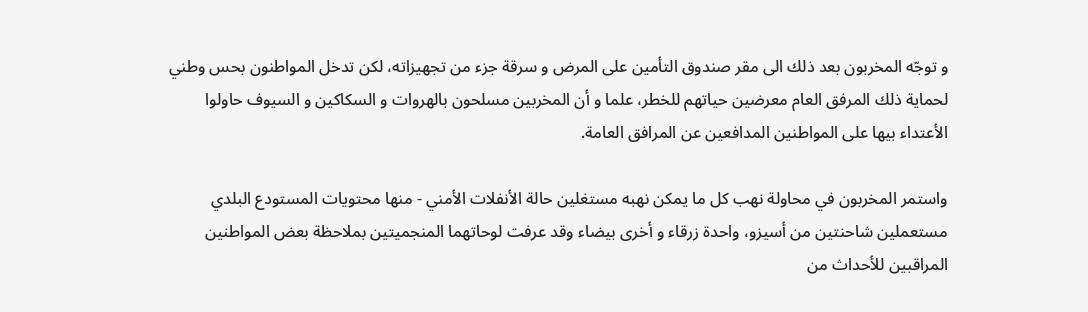و توجّه المخربون بعد ذلك الى مقر صندوق التأمين على المرض و سرقة جزء من تجهيزاته، لكن تدخل المواطنون بحس وطني لحماية ذلك المرفق العام معرضين حياتهم للخطر، علما و أن المخربين مسلحون بالهروات و السكاكين و السيوف حاولوا الأعتداء بيها على المواطنين المدافعين عن المرافق العامة.

واستمر المخربون في محاولة نهب كل ما يمكن نهبه مستغلين حالة الأنفلات الأمني - منها محتويات المستودع البلدي مستعملين شاحنتين من أسيزو، واحدة زرقاء و أخرى بيضاء وقد عرفت لوحاتهما المنجميتين بملاحظة بعض المواطنين المراقبين للأحداث من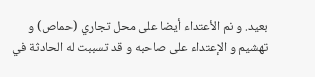بعيد. و نم الأعتداء أيضا على محل تجاري (حماص) و تهشيم و الإعتداء على صاحبه و قد تسببت له الحادثة في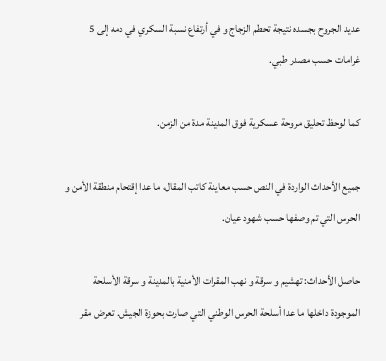عديد الجروح بجسده نتيجة تحطم الزجاج و في أرتفاع نسبة السكري في دمه إلى 5 غرامات حسب مصدر طبي.

كما لوحظ تحليق مروحة عسكرية فوق المدينة مدة من الزمن.

جميع الأحداث الواردة في النص حسب معاينة كاتب المقال، ما عدا إقتحام منطقة الأمن و الحرس التي تم وصفها حسب شهود عيان.

حاصل الأحداث: تهشيم و سرقة و نهب المقرات الأمنية بالمدينة و سرقة الأسلحة الموجودة داخلها ما عدا أسلحة الحرس الوطني التي صارت بحوزة الجيش. تعرض مقر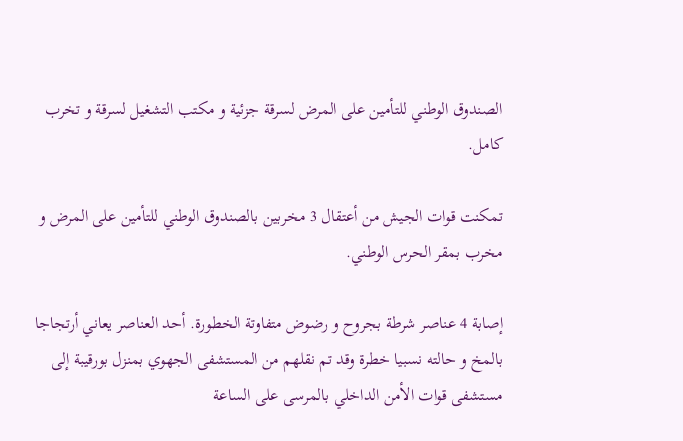الصندوق الوطني للتأمين على المرض لسرقة جزئية و مكتب التشغيل لسرقة و تخرب كامل.

تمكنت قوات الجيش من أعتقال 3 مخربين بالصندوق الوطني للتأمين على المرض و مخرب بمقر الحرس الوطني.

إصابة 4 عناصر شرطة بجروح و رضوض متفاوتة الخطورة. أحد العناصر يعاني أرتجاجا بالمخ و حالته نسبيا خطرة وقد تم نقلهم من المستشفى الجهوي بمنزل بورقيبة إلى مستشفى قوات الأمن الداخلي بالمرسى على الساعة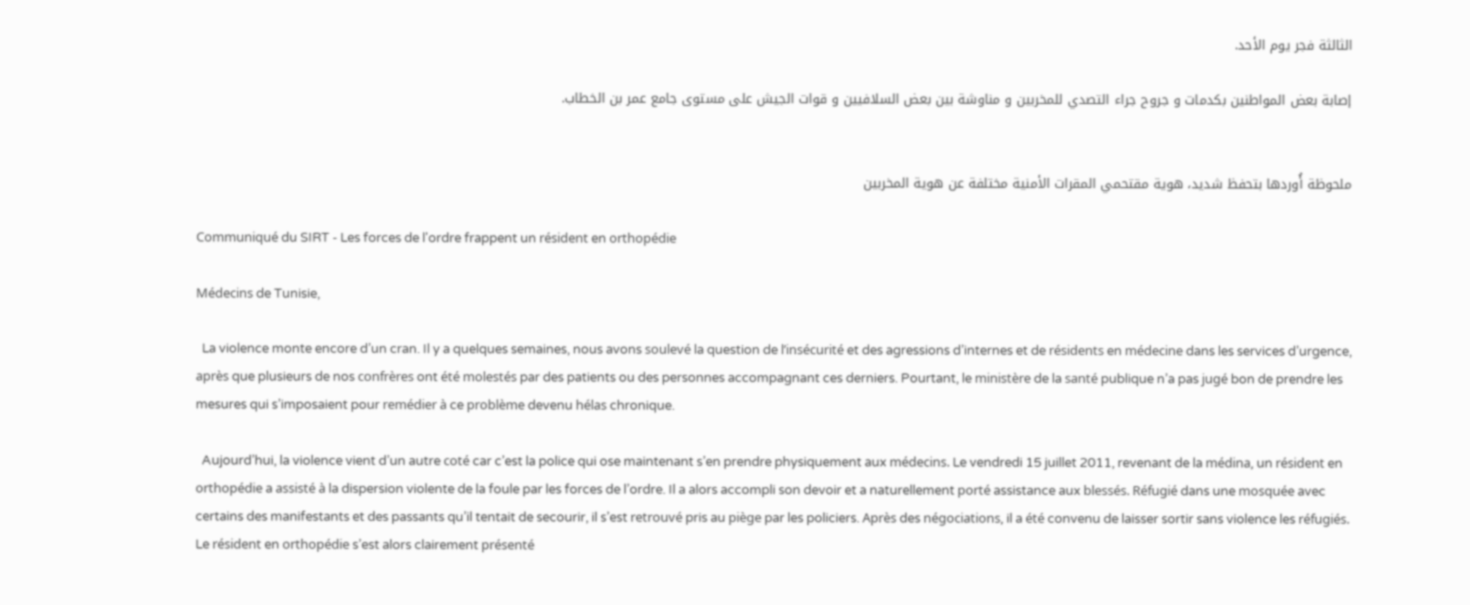الثالثة فجر يوم الأحد.

إصابة بعض المواطنين بكدمات و جروح جراء التصدي للمخربين و مناوشة بين بعض السلافيين و قوات الجيش على مستوى جامع عمر بن الخطاب.


ملحوظة أُوردها بتحفظ شديد، هوية مقتحمي المقرات الأمنية مختلفة عن هوية المخربين

Communiqué du SIRT - Les forces de l'ordre frappent un résident en orthopédie

Médecins de Tunisie,

  La violence monte encore d’un cran. Il y a quelques semaines, nous avons soulevé la question de l’insécurité et des agressions d’internes et de résidents en médecine dans les services d’urgence, après que plusieurs de nos confrères ont été molestés par des patients ou des personnes accompagnant ces derniers. Pourtant, le ministère de la santé publique n’a pas jugé bon de prendre les mesures qui s’imposaient pour remédier à ce problème devenu hélas chronique.

  Aujourd’hui, la violence vient d’un autre coté car c’est la police qui ose maintenant s’en prendre physiquement aux médecins. Le vendredi 15 juillet 2011, revenant de la médina, un résident en orthopédie a assisté à la dispersion violente de la foule par les forces de l’ordre. Il a alors accompli son devoir et a naturellement porté assistance aux blessés. Réfugié dans une mosquée avec certains des manifestants et des passants qu’il tentait de secourir, il s’est retrouvé pris au piège par les policiers. Après des négociations, il a été convenu de laisser sortir sans violence les réfugiés. Le résident en orthopédie s’est alors clairement présenté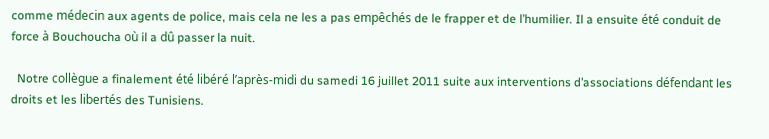comme médecin aux agents de police, mais cela ne les a pas empêchés de le frapper et de l’humilier. Il a ensuite été conduit de force à Bouchoucha où il a dû passer la nuit.

  Notre collègue a finalement été libéré l’après-midi du samedi 16 juillet 2011 suite aux interventions d’associations défendant les droits et les libertés des Tunisiens.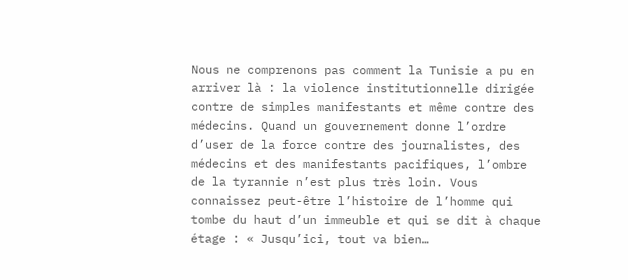Nous ne comprenons pas comment la Tunisie a pu en arriver là : la violence institutionnelle dirigée contre de simples manifestants et même contre des médecins. Quand un gouvernement donne l’ordre d’user de la force contre des journalistes, des médecins et des manifestants pacifiques, l’ombre de la tyrannie n’est plus très loin. Vous connaissez peut-être l’histoire de l’homme qui tombe du haut d’un immeuble et qui se dit à chaque étage : « Jusqu’ici, tout va bien…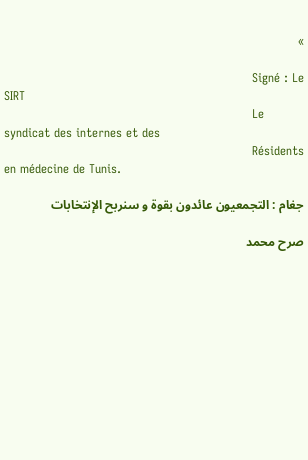»

                                                              Signé : Le SIRT
                                                              Le syndicat des internes et des
                                                              Résidents en médecine de Tunis.

جغام : التجمعيون عائدون بقوة و سنربح الإنتخابات

صرح محمد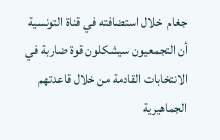جغام  خلال استضافته في قناة التونسية أن التجمعيون سيشكلون قوة ضاربة في الانتخابات القادمة من خلال قاعدتهم الجماهيرية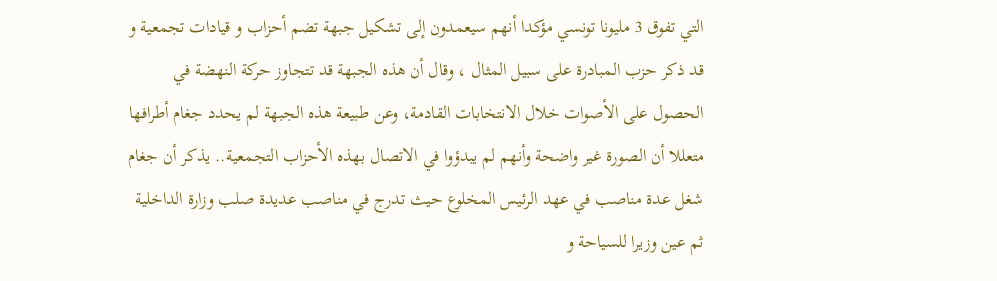التي تفوق 3 مليونا تونسي مؤكدا أنهم سيعمدون إلى تشكيل جبهة تضم أحزاب و قيادات تجمعية و قد ذكر حزب المبادرة على سبيل المثال ، وقال أن هذه الجبهة قد تتجاوز حركة النهضة في الحصول على الأصوات خلال الانتخابات القادمة، وعن طبيعة هذه الجبهة لم يحدد جغام أطرافها متعللا أن الصورة غير واضحة وأنهم لم يبدؤوا في الاتصال بهذه الأحزاب التجمعية.. يذكر أن جغام شغل عدة مناصب في عهد الرئيس المخلوع حيث تدرج في مناصب عديدة صلب وزارة الداخلية ثم عين وزيرا للسياحة و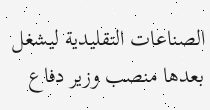الصناعات التقليدية ليشغل بعدها منصب وزير دفاع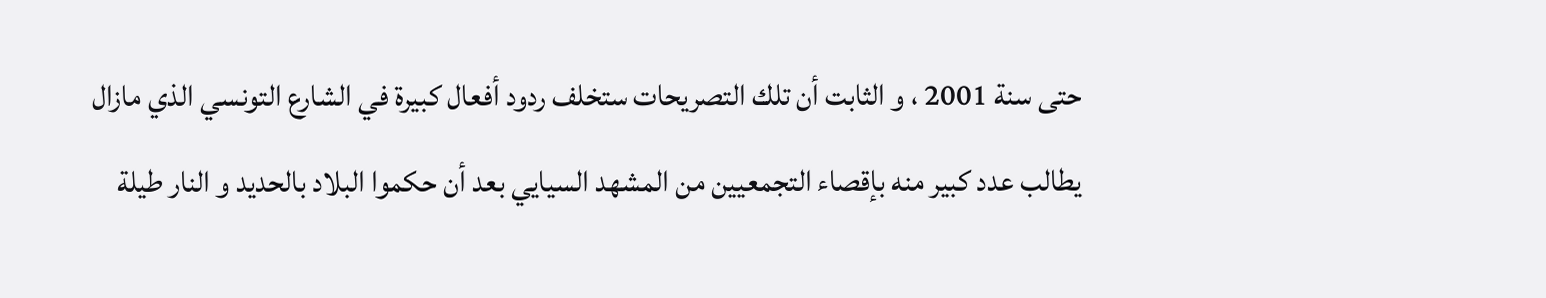حتى سنة 2001 ، و الثابت أن تلك التصريحات ستخلف ردود أفعال كبيرة في الشارع التونسي الذي مازال يطالب عدد كبير منه بإقصاء التجمعيين من المشهد السيايي بعد أن حكموا البلاد بالحديد و النار طيلة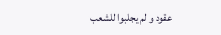عقود و لم يجلبوا للشعب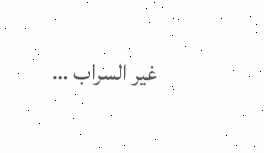غير السراب …